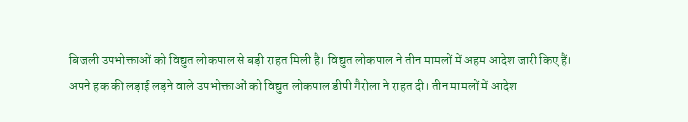बिजली उपभोक्ताओं को विद्युत लोकपाल से बड़ी राहत मिली है। विद्युत लोकपाल ने तीन मामलों में अहम आदेश जारी किए हैं।
अपने हक की लड़ाई लड़ने वाले उपभोक्ताओं को विद्युत लोकपाल डीपी गैरोला ने राहत दी। तीन मामलों में आदेश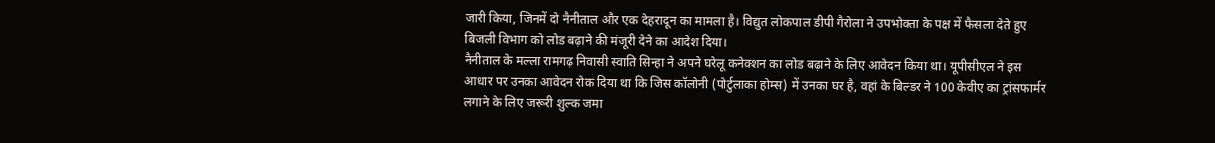जारी किया, जिनमें दो नैनीताल और एक देहरादून का मामला है। विद्युत लोकपाल डीपी गैरोला ने उपभोक्ता के पक्ष में फैसला देते हुए बिजली विभाग को लोड बढ़ाने की मंजूरी देने का आदेश दिया।
नैनीताल के मल्ला रामगढ़ निवासी स्वाति सिन्हा ने अपने घरेलू कनेक्शन का लोड बढ़ाने के लिए आवेदन किया था। यूपीसीएल ने इस आधार पर उनका आवेदन रोक दिया था कि जिस कॉलोनी (पोर्टुलाका होम्स) में उनका घर है, वहां के बिल्डर ने 100 केवीए का ट्रांसफार्मर लगाने के लिए जरूरी शुल्क जमा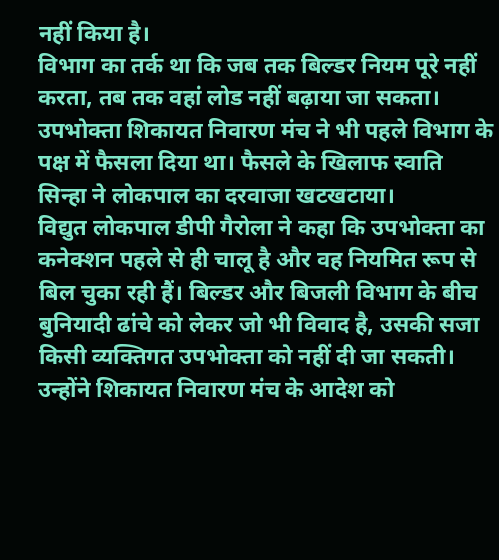नहीं किया है।
विभाग का तर्क था कि जब तक बिल्डर नियम पूरे नहीं करता, तब तक वहां लोड नहीं बढ़ाया जा सकता। उपभोक्ता शिकायत निवारण मंच ने भी पहले विभाग के पक्ष में फैसला दिया था। फैसले के खिलाफ स्वाति सिन्हा ने लोकपाल का दरवाजा खटखटाया।
विद्युत लोकपाल डीपी गैरोला ने कहा कि उपभोक्ता का कनेक्शन पहले से ही चालू है और वह नियमित रूप से बिल चुका रही हैं। बिल्डर और बिजली विभाग के बीच बुनियादी ढांचे को लेकर जो भी विवाद है, उसकी सजा किसी व्यक्तिगत उपभोक्ता को नहीं दी जा सकती। उन्होंने शिकायत निवारण मंच के आदेश को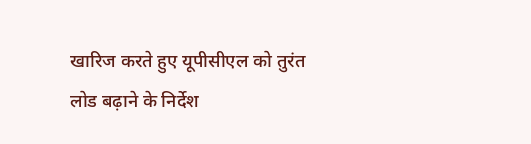खारिज करते हुए यूपीसीएल को तुरंत लोड बढ़ाने के निर्देश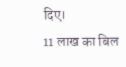दिए।
11 लाख का बिल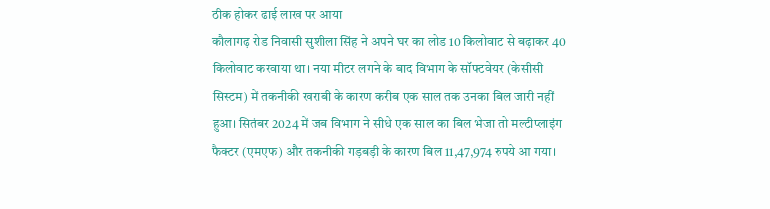ठीक होकर ढाई लाख पर आया
कौलागढ़ रोड निवासी सुशीला सिंह ने अपने घर का लोड 10 किलोवाट से बढ़ाकर 40 किलोवाट करवाया था। नया मीटर लगने के बाद विभाग के सॉफ्टवेयर (केसीसी सिस्टम) में तकनीकी खराबी के कारण करीब एक साल तक उनका बिल जारी नहीं हुआ। सितंबर 2024 में जब विभाग ने सीधे एक साल का बिल भेजा तो मल्टीप्लाइंग फैक्टर (एमएफ) और तकनीकी गड़बड़ी के कारण बिल 11,47,974 रुपये आ गया।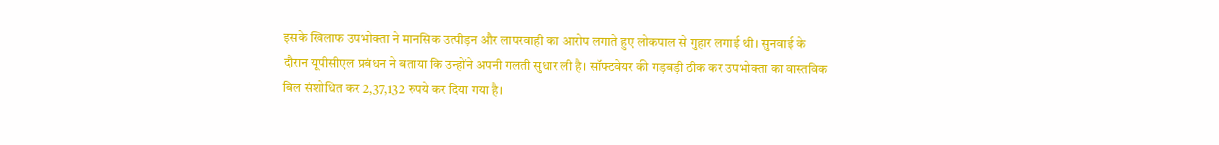इसके खिलाफ उपभोक्ता ने मानसिक उत्पीड़न और लापरवाही का आरोप लगाते हुए लोकपाल से गुहार लगाई थी। सुनवाई के दौरान यूपीसीएल प्रबंधन ने बताया कि उन्होंने अपनी गलती सुधार ली है। सॉफ्टवेयर की गड़बड़ी ठीक कर उपभोक्ता का वास्तविक बिल संशोधित कर 2,37,132 रुपये कर दिया गया है।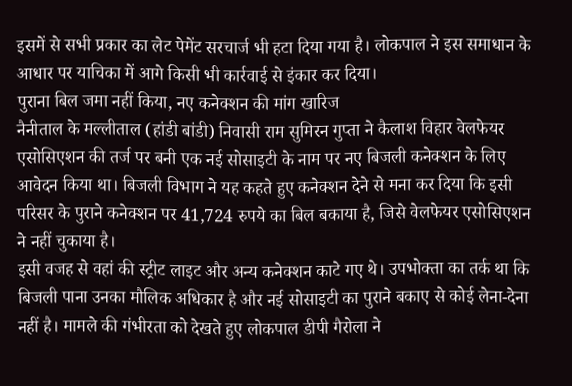इसमें से सभी प्रकार का लेट पेमेंट सरचार्ज भी हटा दिया गया है। लोकपाल ने इस समाधान के आधार पर याचिका में आगे किसी भी कार्रवाई से इंकार कर दिया।
पुराना बिल जमा नहीं किया, नए कनेक्शन की मांग खारिज
नैनीताल के मल्लीताल (हांडी बांडी) निवासी राम सुमिरन गुप्ता ने कैलाश विहार वेलफेयर एसोसिएशन की तर्ज पर बनी एक नई सोसाइटी के नाम पर नए बिजली कनेक्शन के लिए आवेदन किया था। बिजली विभाग ने यह कहते हुए कनेक्शन देने से मना कर दिया कि इसी परिसर के पुराने कनेक्शन पर 41,724 रुपये का बिल बकाया है, जिसे वेलफेयर एसोसिएशन ने नहीं चुकाया है।
इसी वजह से वहां की स्ट्रीट लाइट और अन्य कनेक्शन काटे गए थे। उपभोक्ता का तर्क था कि बिजली पाना उनका मौलिक अधिकार है और नई सोसाइटी का पुराने बकाए से कोई लेना-देना नहीं है। मामले की गंभीरता को देखते हुए लोकपाल डीपी गैरोला ने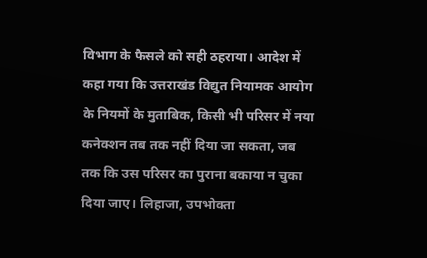विभाग के फैसले को सही ठहराया। आदेश में कहा गया कि उत्तराखंड विद्युत नियामक आयोग के नियमों के मुताबिक, किसी भी परिसर में नया कनेक्शन तब तक नहीं दिया जा सकता, जब तक कि उस परिसर का पुराना बकाया न चुका दिया जाए। लिहाजा, उपभोक्ता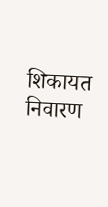शिकायत निवारण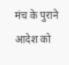मंच के पुराने आदेश को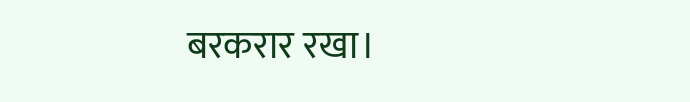बरकरार रखा।